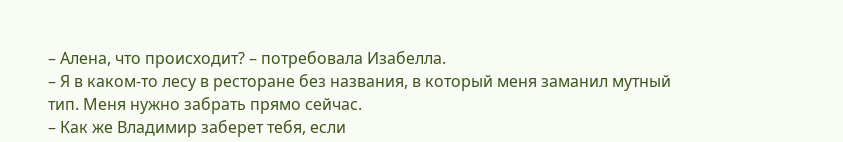– Алена, что происходит? – потребовала Изабелла.
– Я в каком-то лесу в ресторане без названия, в который меня заманил мутный тип. Меня нужно забрать прямо сейчас.
– Как же Владимир заберет тебя, если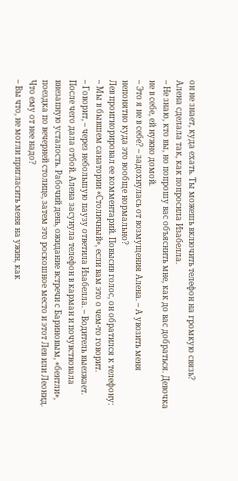он не знает, куда ехать. Ты можешь включить телефон на громкую связь?
Алена сделала так, как попросила Изабелла.
– Не знаю, кто вы, но попрошу вас объяснить мне, как до вас добраться. Девочка не в себе, ей нужно домой.
– Это я не в себе? – задохнулась от возмущения Алена. – А увозить меня непонятно куда это вообще нормально?
Лев проигнорировал ее комментарий. Повысив голос, он обратился к телефону:
– Мы в бывшем санатории «Столичный», если вам это о чем-то говорит.
– Говорит, – через небольшую паузу ответила Изабелла. – Водитель выезжает.
После чего дала отбой. Алена засунула телефон в карман и почувствовала внезапную усталость. Рабочий день, ожидание встречи с Бариновым, «бентли», поездка по вечерней столице, затем это роскошное место и этот Лев или Леонид. Что ему от нее надо?
– Вы что, не могли пригласить меня на ужин, как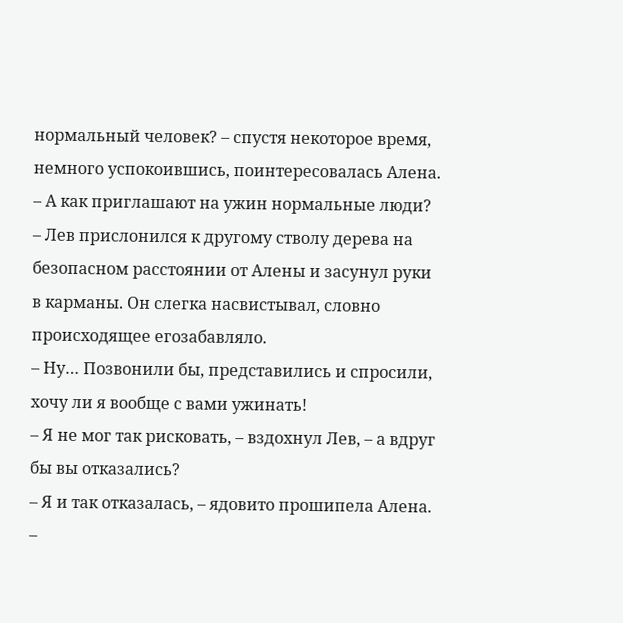нормальный человек? – спустя некоторое время, немного успокоившись, поинтересовалась Алена.
– А как приглашают на ужин нормальные люди? – Лев прислонился к другому стволу дерева на безопасном расстоянии от Алены и засунул руки в карманы. Он слегка насвистывал, словно происходящее егозабавляло.
– Ну… Позвонили бы, представились и спросили, хочу ли я вообще с вами ужинать!
– Я не мог так рисковать, – вздохнул Лев, – а вдруг бы вы отказались?
– Я и так отказалась, – ядовито прошипела Алена.
–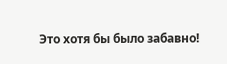Это хотя бы было забавно!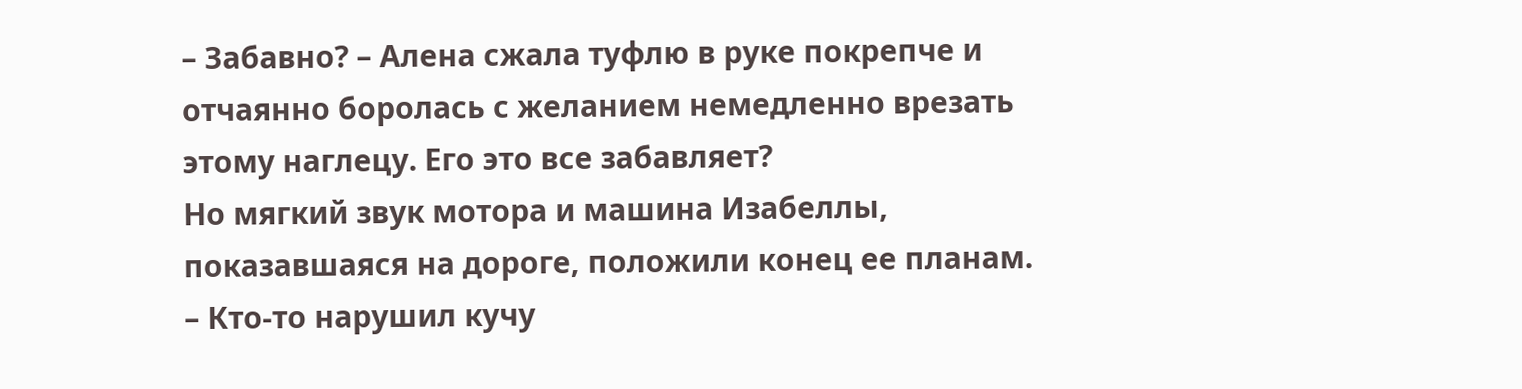– Забавно? – Алена сжала туфлю в руке покрепче и отчаянно боролась с желанием немедленно врезать этому наглецу. Его это все забавляет?
Но мягкий звук мотора и машина Изабеллы, показавшаяся на дороге, положили конец ее планам.
– Кто-то нарушил кучу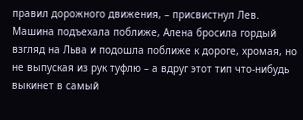правил дорожного движения, – присвистнул Лев.
Машина подъехала поближе, Алена бросила гордый взгляд на Льва и подошла поближе к дороге, хромая, но не выпуская из рук туфлю – а вдруг этот тип что-нибудь выкинет в самый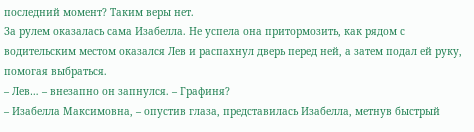последний момент? Таким веры нет.
За рулем оказалась сама Изабелла. Не успела она притормозить, как рядом с водительским местом оказался Лев и распахнул дверь перед ней, а затем подал ей руку, помогая выбраться.
– Лев… – внезапно он запнулся. – Графиня?
– Изабелла Максимовна, – опустив глаза, представилась Изабелла, метнув быстрый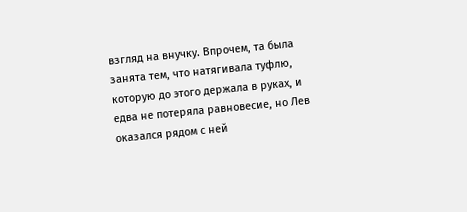взгляд на внучку. Впрочем, та была занята тем, что натягивала туфлю, которую до этого держала в руках, и едва не потеряла равновесие, но Лев оказался рядом с ней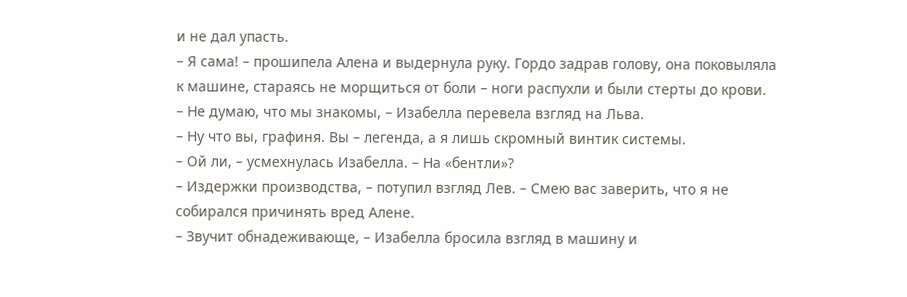и не дал упасть.
– Я сама! – прошипела Алена и выдернула руку. Гордо задрав голову, она поковыляла к машине, стараясь не морщиться от боли – ноги распухли и были стерты до крови.
– Не думаю, что мы знакомы, – Изабелла перевела взгляд на Льва.
– Ну что вы, графиня. Вы – легенда, а я лишь скромный винтик системы.
– Ой ли, – усмехнулась Изабелла. – На «бентли»?
– Издержки производства, – потупил взгляд Лев. – Смею вас заверить, что я не собирался причинять вред Алене.
– Звучит обнадеживающе, – Изабелла бросила взгляд в машину и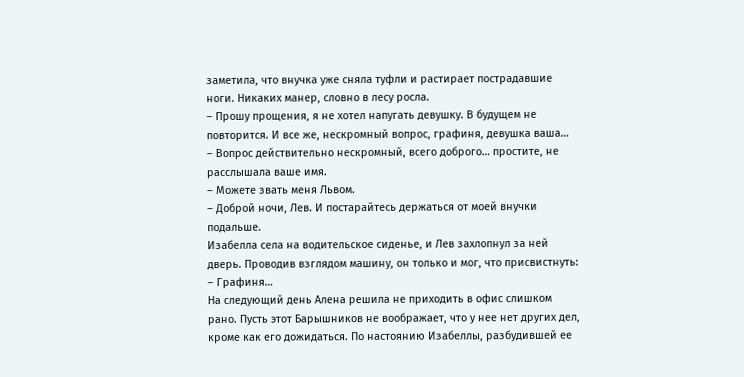заметила, что внучка уже сняла туфли и растирает пострадавшие ноги. Никаких манер, словно в лесу росла.
– Прошу прощения, я не хотел напугать девушку. В будущем не повторится. И все же, нескромный вопрос, графиня, девушка ваша…
– Вопрос действительно нескромный, всего доброго… простите, не расслышала ваше имя.
– Можете звать меня Львом.
– Доброй ночи, Лев. И постарайтесь держаться от моей внучки подальше.
Изабелла села на водительское сиденье, и Лев захлопнул за ней дверь. Проводив взглядом машину, он только и мог, что присвистнуть:
– Графиня…
На следующий день Алена решила не приходить в офис слишком рано. Пусть этот Барышников не воображает, что у нее нет других дел, кроме как его дожидаться. По настоянию Изабеллы, разбудившей ее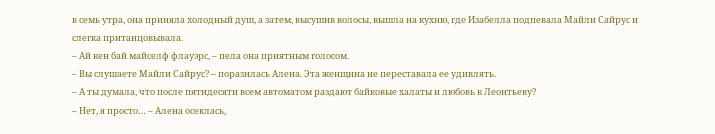в семь утра, она приняла холодный душ, а затем, высушив волосы, вышла на кухню, где Изабелла подпевала Майли Сайрус и слегка пританцовывала.
– Ай кен бай майселф флауэрс, – пела она приятным голосом.
– Вы слушаете Майли Сайрус? – поразилась Алена. Эта женщина не переставала ее удивлять.
– А ты думала, что после пятидесяти всем автоматом раздают байковые халаты и любовь к Леонтьеву?
– Нет, я просто… – Алена осеклась,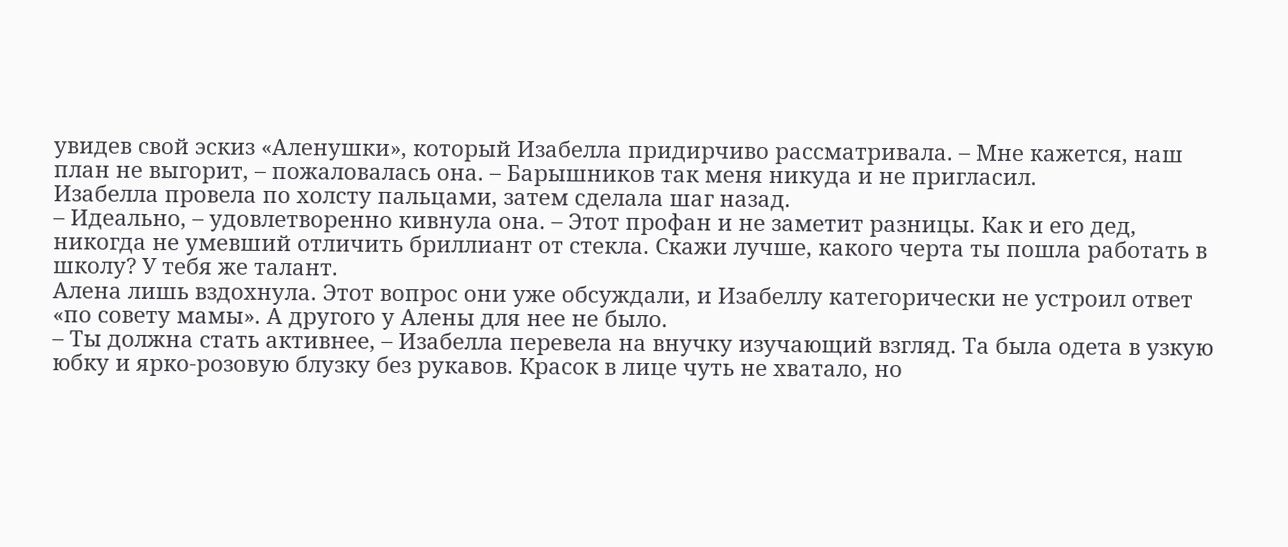увидев свой эскиз «Аленушки», который Изабелла придирчиво рассматривала. – Мне кажется, наш план не выгорит, – пожаловалась она. – Барышников так меня никуда и не пригласил.
Изабелла провела по холсту пальцами, затем сделала шаг назад.
– Идеально, – удовлетворенно кивнула она. – Этот профан и не заметит разницы. Как и его дед, никогда не умевший отличить бриллиант от стекла. Скажи лучше, какого черта ты пошла работать в школу? У тебя же талант.
Алена лишь вздохнула. Этот вопрос они уже обсуждали, и Изабеллу категорически не устроил ответ «по совету мамы». А другого у Алены для нее не было.
– Ты должна стать активнее, – Изабелла перевела на внучку изучающий взгляд. Та была одета в узкую юбку и ярко-розовую блузку без рукавов. Красок в лице чуть не хватало, но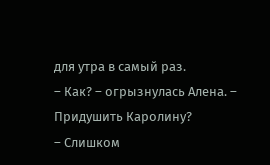для утра в самый раз.
– Как? – огрызнулась Алена. – Придушить Каролину?
– Слишком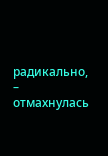радикально, – отмахнулась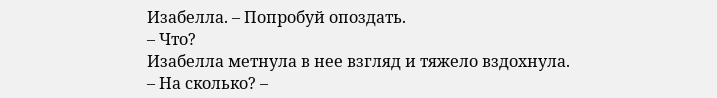Изабелла. – Попробуй опоздать.
– Что?
Изабелла метнула в нее взгляд и тяжело вздохнула.
– На сколько? –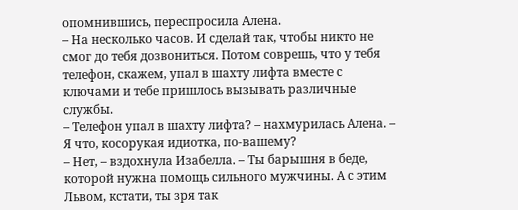опомнившись, переспросила Алена.
– На несколько часов. И сделай так, чтобы никто не смог до тебя дозвониться. Потом соврешь, что у тебя телефон, скажем, упал в шахту лифта вместе с ключами и тебе пришлось вызывать различные службы.
– Телефон упал в шахту лифта? – нахмурилась Алена. – Я что, косорукая идиотка, по-вашему?
– Нет, – вздохнула Изабелла. – Ты барышня в беде, которой нужна помощь сильного мужчины. А с этим Львом, кстати, ты зря так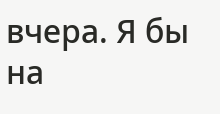вчера. Я бы на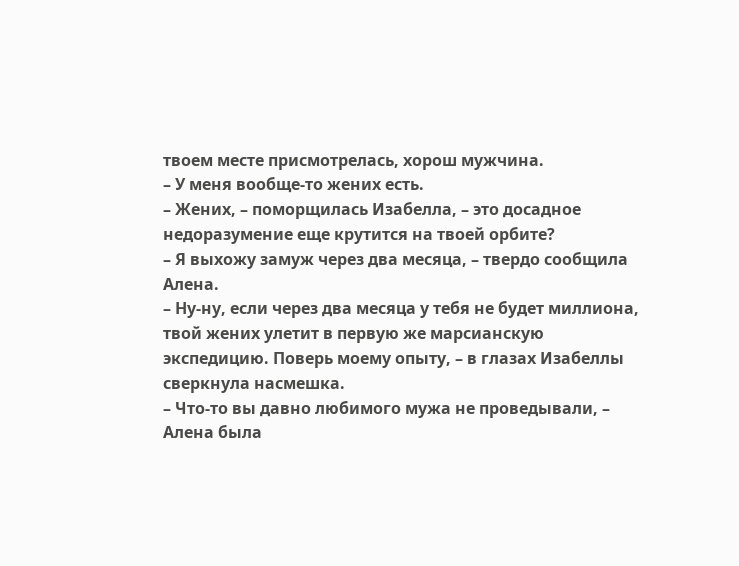твоем месте присмотрелась, хорош мужчина.
– У меня вообще-то жених есть.
– Жених, – поморщилась Изабелла, – это досадное недоразумение еще крутится на твоей орбите?
– Я выхожу замуж через два месяца, – твердо сообщила Алена.
– Ну-ну, если через два месяца у тебя не будет миллиона, твой жених улетит в первую же марсианскую экспедицию. Поверь моему опыту, – в глазах Изабеллы сверкнула насмешка.
– Что-то вы давно любимого мужа не проведывали, – Алена была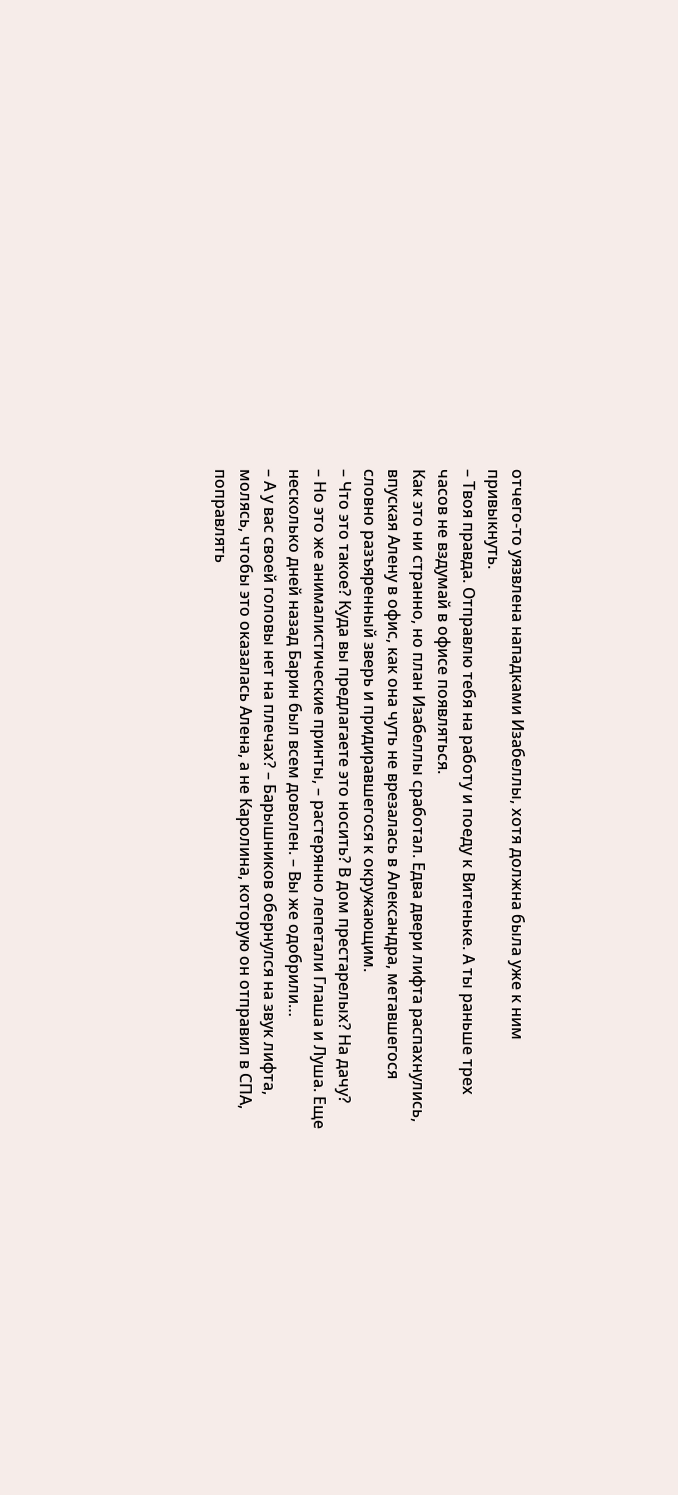отчего-то уязвлена нападками Изабеллы, хотя должна была уже к ним привыкнуть.
– Твоя правда. Отправлю тебя на работу и поеду к Витеньке. А ты раньше трех часов не вздумай в офисе появляться.
Как это ни странно, но план Изабеллы сработал. Едва двери лифта распахнулись, впуская Алену в офис, как она чуть не врезалась в Александра, метавшегося словно разъяренный зверь и придиравшегося к окружающим.
– Что это такое? Куда вы предлагаете это носить? В дом престарелых? На дачу?
– Но это же анималистические принты, – растерянно лепетали Глаша и Луша. Еще несколько дней назад Барин был всем доволен. – Вы же одобрили…
– А у вас своей головы нет на плечах? – Барышников обернулся на звук лифта, молясь, чтобы это оказалась Алена, а не Каролина, которую он отправил в СПА, поправлять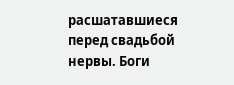расшатавшиеся перед свадьбой нервы. Боги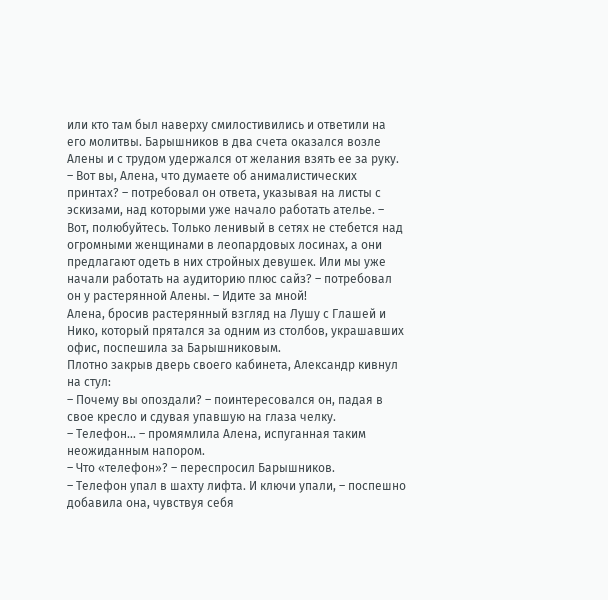или кто там был наверху смилостивились и ответили на его молитвы. Барышников в два счета оказался возле Алены и с трудом удержался от желания взять ее за руку.
– Вот вы, Алена, что думаете об анималистических принтах? – потребовал он ответа, указывая на листы с эскизами, над которыми уже начало работать ателье. – Вот, полюбуйтесь. Только ленивый в сетях не стебется над огромными женщинами в леопардовых лосинах, а они предлагают одеть в них стройных девушек. Или мы уже начали работать на аудиторию плюс сайз? – потребовал он у растерянной Алены. – Идите за мной!
Алена, бросив растерянный взгляд на Лушу с Глашей и Нико, который прятался за одним из столбов, украшавших офис, поспешила за Барышниковым.
Плотно закрыв дверь своего кабинета, Александр кивнул на стул:
– Почему вы опоздали? – поинтересовался он, падая в свое кресло и сдувая упавшую на глаза челку.
– Телефон… – промямлила Алена, испуганная таким неожиданным напором.
– Что «телефон»? – переспросил Барышников.
– Телефон упал в шахту лифта. И ключи упали, – поспешно добавила она, чувствуя себя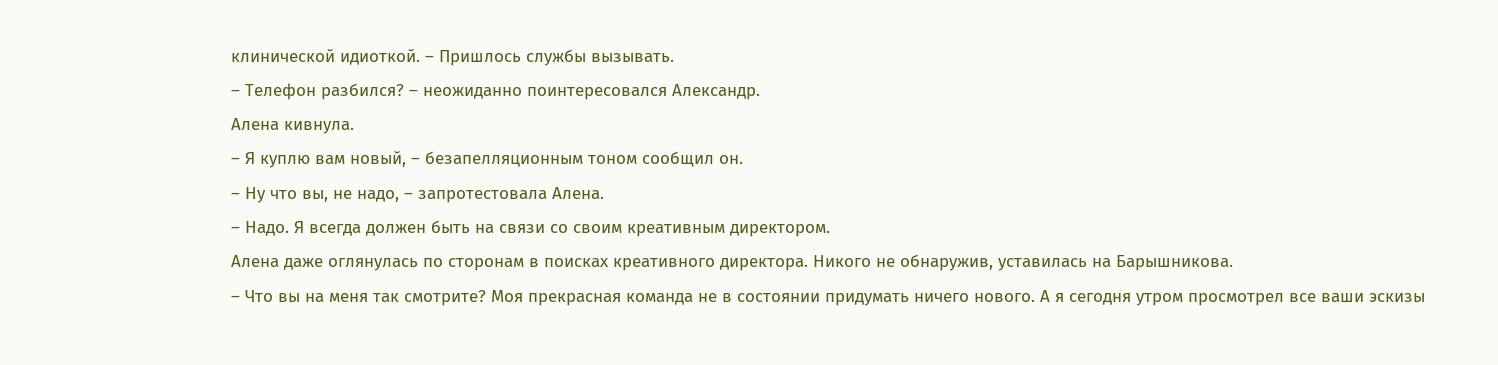клинической идиоткой. – Пришлось службы вызывать.
– Телефон разбился? – неожиданно поинтересовался Александр.
Алена кивнула.
– Я куплю вам новый, – безапелляционным тоном сообщил он.
– Ну что вы, не надо, – запротестовала Алена.
– Надо. Я всегда должен быть на связи со своим креативным директором.
Алена даже оглянулась по сторонам в поисках креативного директора. Никого не обнаружив, уставилась на Барышникова.
– Что вы на меня так смотрите? Моя прекрасная команда не в состоянии придумать ничего нового. А я сегодня утром просмотрел все ваши эскизы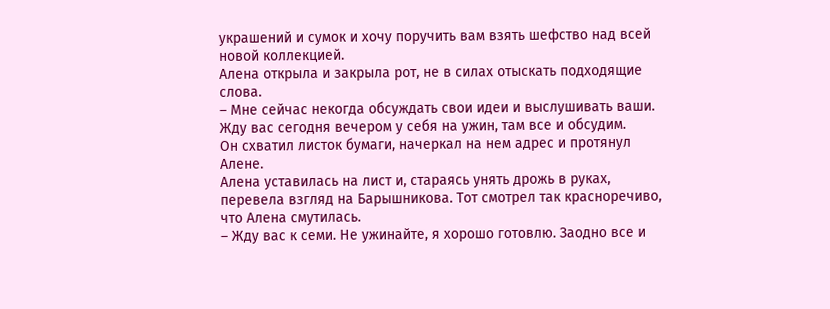украшений и сумок и хочу поручить вам взять шефство над всей новой коллекцией.
Алена открыла и закрыла рот, не в силах отыскать подходящие слова.
– Мне сейчас некогда обсуждать свои идеи и выслушивать ваши. Жду вас сегодня вечером у себя на ужин, там все и обсудим.
Он схватил листок бумаги, начеркал на нем адрес и протянул Алене.
Алена уставилась на лист и, стараясь унять дрожь в руках, перевела взгляд на Барышникова. Тот смотрел так красноречиво, что Алена смутилась.
– Жду вас к семи. Не ужинайте, я хорошо готовлю. Заодно все и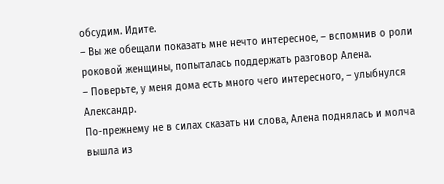обсудим. Идите.
– Вы же обещали показать мне нечто интересное, – вспомнив о роли роковой женщины, попыталась поддержать разговор Алена.
– Поверьте, у меня дома есть много чего интересного, – улыбнулся Александр.
По-прежнему не в силах сказать ни слова, Алена поднялась и молча вышла из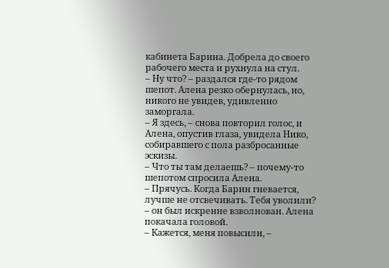кабинета Барина. Добрела до своего рабочего места и рухнула на стул.
– Ну что? – раздался где-то рядом шепот. Алена резко обернулась, но, никого не увидев, удивленно заморгала.
– Я здесь, – снова повторил голос, и Алена, опустив глаза, увидела Нико, собиравшего с пола разбросанные эскизы.
– Что ты там делаешь? – почему-то шепотом спросила Алена.
– Прячусь. Когда Барин гневается, лучше не отсвечивать. Тебя уволили? – он был искренне взволнован. Алена покачала головой.
– Кажется, меня повысили, –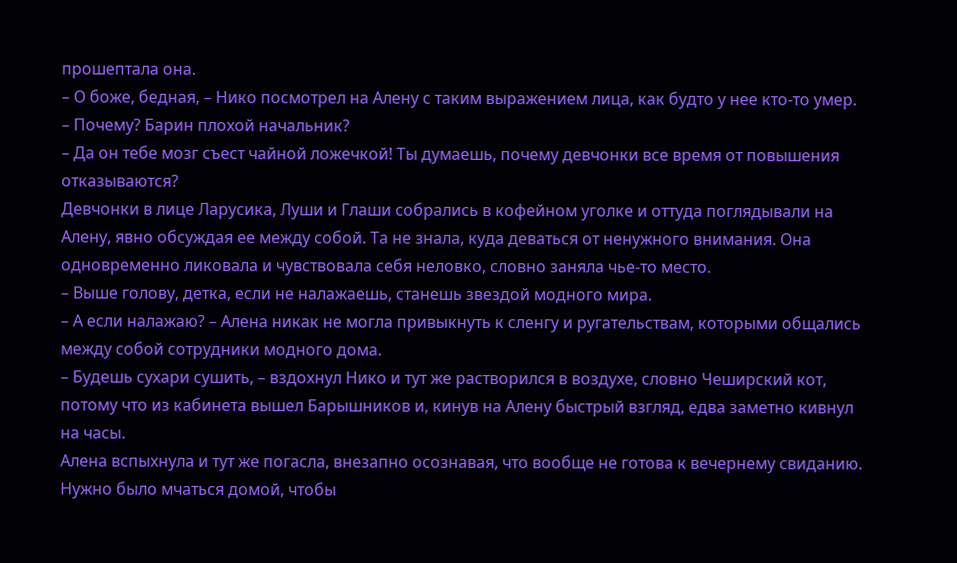прошептала она.
– О боже, бедная, – Нико посмотрел на Алену с таким выражением лица, как будто у нее кто-то умер.
– Почему? Барин плохой начальник?
– Да он тебе мозг съест чайной ложечкой! Ты думаешь, почему девчонки все время от повышения отказываются?
Девчонки в лице Ларусика, Луши и Глаши собрались в кофейном уголке и оттуда поглядывали на Алену, явно обсуждая ее между собой. Та не знала, куда деваться от ненужного внимания. Она одновременно ликовала и чувствовала себя неловко, словно заняла чье-то место.
– Выше голову, детка, если не налажаешь, станешь звездой модного мира.
– А если налажаю? – Алена никак не могла привыкнуть к сленгу и ругательствам, которыми общались между собой сотрудники модного дома.
– Будешь сухари сушить, – вздохнул Нико и тут же растворился в воздухе, словно Чеширский кот, потому что из кабинета вышел Барышников и, кинув на Алену быстрый взгляд, едва заметно кивнул на часы.
Алена вспыхнула и тут же погасла, внезапно осознавая, что вообще не готова к вечернему свиданию. Нужно было мчаться домой, чтобы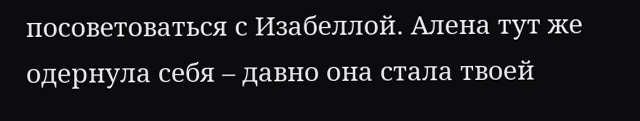посоветоваться с Изабеллой. Алена тут же одернула себя – давно она стала твоей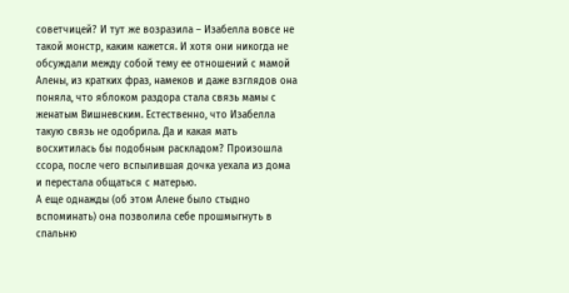советчицей? И тут же возразила – Изабелла вовсе не такой монстр, каким кажется. И хотя они никогда не обсуждали между собой тему ее отношений с мамой Алены, из кратких фраз, намеков и даже взглядов она поняла, что яблоком раздора стала связь мамы с женатым Вишневским. Естественно, что Изабелла такую связь не одобрила. Да и какая мать восхитилась бы подобным раскладом? Произошла ссора, после чего вспылившая дочка уехала из дома и перестала общаться с матерью.
А еще однажды (об этом Алене было стыдно вспоминать) она позволила себе прошмыгнуть в спальню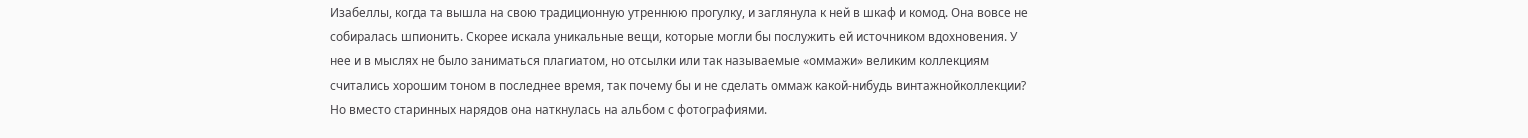Изабеллы, когда та вышла на свою традиционную утреннюю прогулку, и заглянула к ней в шкаф и комод. Она вовсе не собиралась шпионить. Скорее искала уникальные вещи, которые могли бы послужить ей источником вдохновения. У нее и в мыслях не было заниматься плагиатом, но отсылки или так называемые «оммажи» великим коллекциям считались хорошим тоном в последнее время, так почему бы и не сделать оммаж какой-нибудь винтажнойколлекции?
Но вместо старинных нарядов она наткнулась на альбом с фотографиями.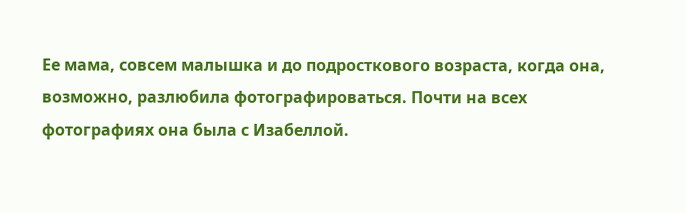Ее мама, совсем малышка и до подросткового возраста, когда она, возможно, разлюбила фотографироваться. Почти на всех фотографиях она была с Изабеллой.